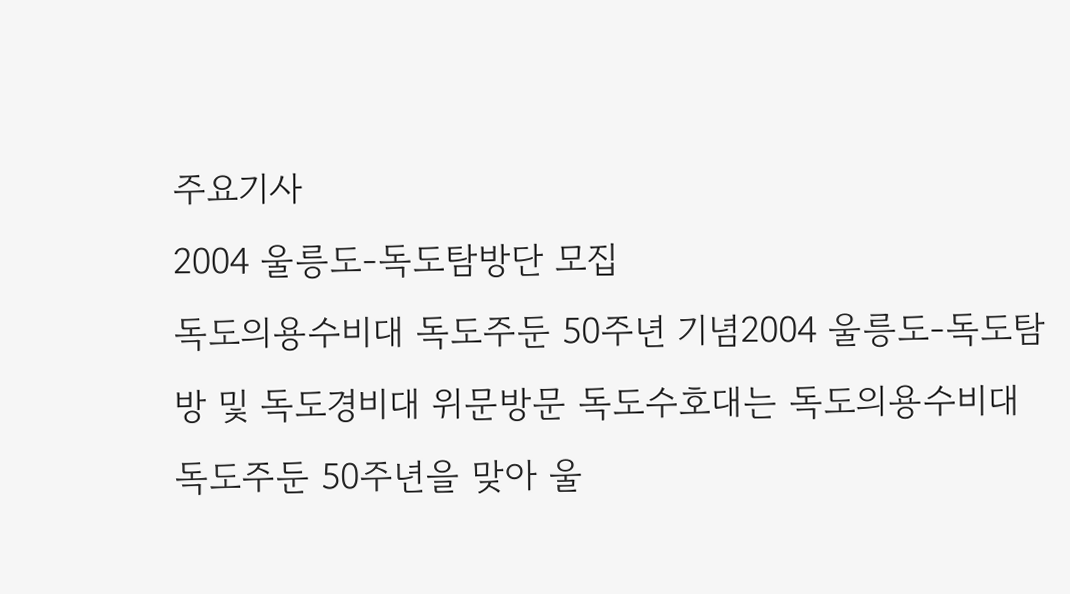주요기사
2004 울릉도-독도탐방단 모집
독도의용수비대 독도주둔 50주년 기념2004 울릉도-독도탐방 및 독도경비대 위문방문 독도수호대는 독도의용수비대 독도주둔 50주년을 맞아 울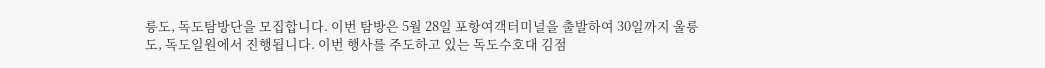릉도, 독도탐방단을 모집합니다. 이번 탐방은 5월 28일 포항여객터미널을 출발하여 30일까지 울릉도, 독도일원에서 진행됩니다. 이번 행사를 주도하고 있는 독도수호대 김점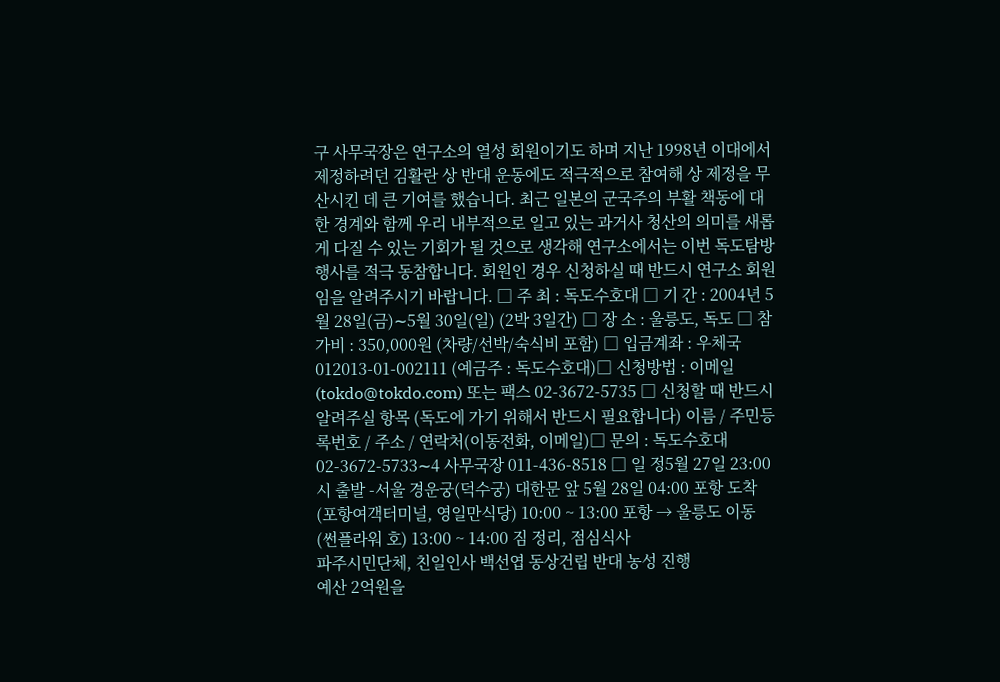구 사무국장은 연구소의 열성 회원이기도 하며 지난 1998년 이대에서 제정하려던 김활란 상 반대 운동에도 적극적으로 참여해 상 제정을 무산시킨 데 큰 기여를 했습니다. 최근 일본의 군국주의 부활 책동에 대한 경계와 함께 우리 내부적으로 일고 있는 과거사 청산의 의미를 새롭게 다질 수 있는 기회가 될 것으로 생각해 연구소에서는 이번 독도탐방행사를 적극 동참합니다. 회원인 경우 신청하실 때 반드시 연구소 회원임을 알려주시기 바랍니다. □ 주 최 : 독도수호대 □ 기 간 : 2004년 5월 28일(금)∼5월 30일(일) (2박 3일간) □ 장 소 : 울릉도, 독도 □ 참가비 : 350,000원 (차량/선박/숙식비 포함) □ 입금계좌 : 우체국 012013-01-002111 (예금주 : 독도수호대)□ 신청방법 : 이메일(tokdo@tokdo.com) 또는 팩스 02-3672-5735 □ 신청할 때 반드시 알려주실 항목 (독도에 가기 위해서 반드시 필요합니다) 이름 / 주민등록번호 / 주소 / 연락처(이동전화, 이메일)□ 문의 : 독도수호대 02-3672-5733∼4 사무국장 011-436-8518 □ 일 정5월 27일 23:00시 출발 -서울 경운궁(덕수궁) 대한문 앞 5월 28일 04:00 포항 도착(포항여객터미널, 영일만식당) 10:00 ~ 13:00 포항 → 울릉도 이동 (썬플라워 호) 13:00 ~ 14:00 짐 정리, 점심식사
파주시민단체, 친일인사 백선엽 동상건립 반대 농성 진행
예산 2억원을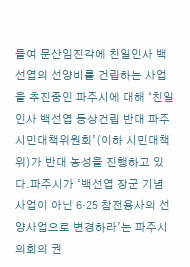들여 문산임진각에 친일인사 백선엽의 선양비를 건립하는 사업을 추진중인 파주시에 대해 ‘친일인사 백선엽 동상건립 반대 파주시민대책위원회’(이하 시민대책위)가 반대 농성을 진행하고 있다.파주시가 ‘백선엽 장군 기념사업이 아닌 6·25 참전용사의 선양사업으로 변경하라’는 파주시의회의 권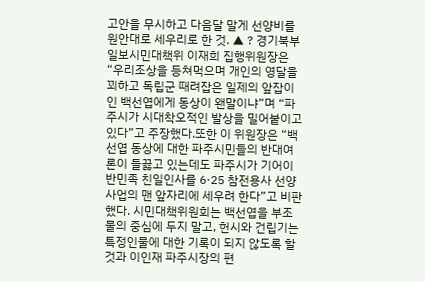고안을 무시하고 다음달 말게 선양비를 원안대로 세우리로 한 것. ▲ ? 경기북부일보시민대책위 이재희 집행위원장은 “우리조상을 등쳐먹으며 개인의 영달을 꾀하고 독립군 때려잡은 일제의 앞잡이인 백선엽에게 동상이 왠말이냐”며 “파주시가 시대착오적인 발상을 밀어붙이고 있다”고 주장했다.또한 이 위원장은 “백선엽 동상에 대한 파주시민들의 반대여론이 들끓고 있는데도 파주시가 기어이 반민족 친일인사를 6·25 참전용사 선양사업의 맨 앞자리에 세우려 한다”고 비판했다. 시민대책위원회는 백선엽을 부조물의 중심에 두지 말고, 헌시와 건립기는 특정인물에 대한 기록이 되지 않도록 할 것과 이인재 파주시장의 편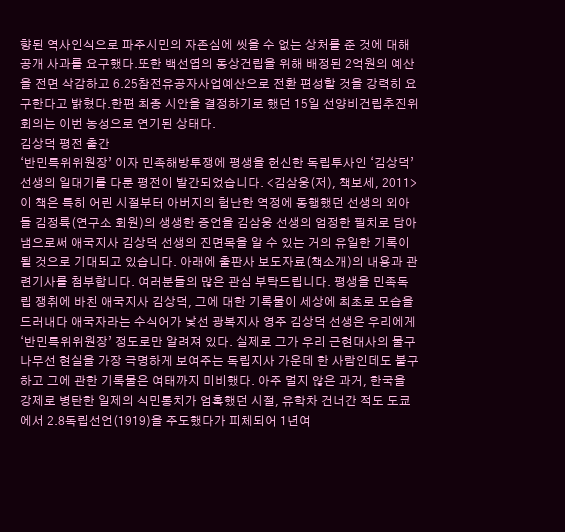향된 역사인식으로 파주시민의 자존심에 씻을 수 없는 상처를 준 것에 대해 공개 사과를 요구했다.또한 백선엽의 동상건립을 위해 배정된 2억원의 예산을 전면 삭감하고 6.25참전유공자사업예산으로 전환 편성할 것을 강력히 요구한다고 밝혔다.한편 최종 시안을 결정하기로 했던 15일 선양비건립추진위 회의는 이번 농성으로 연기된 상태다.
김상덕 평전 출간
‘반민특위위원장’ 이자 민족해방투쟁에 평생을 헌신한 독립투사인 ‘김상덕’ 선생의 일대기를 다룬 평전이 발간되었습니다. <김삼웅(저), 책보세, 2011> 이 책은 특히 어린 시절부터 아버지의 험난한 역정에 동행했던 선생의 외아들 김정륙(연구소 회원)의 생생한 증언을 김삼웅 선생의 엄정한 필치로 담아냄으로써 애국지사 김상덕 선생의 진면목을 알 수 있는 거의 유일한 기록이 될 것으로 기대되고 있습니다. 아래에 출판사 보도자료(책소개)의 내용과 관련기사를 첨부합니다. 여러분들의 많은 관심 부탁드립니다. 평생을 민족독립 쟁취에 바친 애국지사 김상덕, 그에 대한 기록물이 세상에 최초로 모습을 드러내다 애국자라는 수식어가 낯선 광복지사 영주 김상덕 선생은 우리에게 ‘반민특위위원장’ 정도로만 알려져 있다. 실제로 그가 우리 근현대사의 물구나무선 현실을 가장 극명하게 보여주는 독립지사 가운데 한 사람인데도 불구하고 그에 관한 기록물은 여태까지 미비했다. 아주 멀지 않은 과거, 한국을 강제로 병탄한 일제의 식민통치가 엄혹했던 시절, 유학차 건너간 적도 도쿄에서 2.8독립선언(1919)을 주도했다가 피체되어 1년여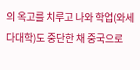의 옥고를 치루고 나와 학업(와세다대학)도 중단한 채 중국으로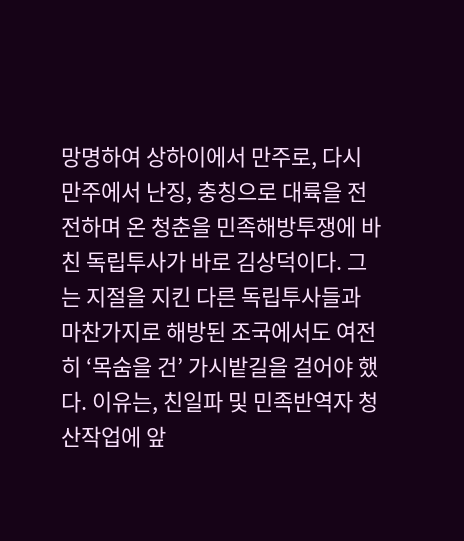망명하여 상하이에서 만주로, 다시 만주에서 난징, 충칭으로 대륙을 전전하며 온 청춘을 민족해방투쟁에 바친 독립투사가 바로 김상덕이다. 그는 지절을 지킨 다른 독립투사들과 마찬가지로 해방된 조국에서도 여전히 ‘목숨을 건’ 가시밭길을 걸어야 했다. 이유는, 친일파 및 민족반역자 청산작업에 앞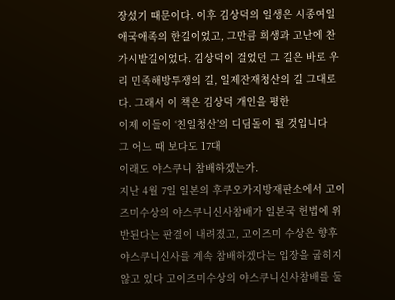장섰기 때문이다. 이후 김상덕의 일생은 시종여일 애국애족의 한길이었고, 그만큼 희생과 고난에 찬 가시밭길이었다. 김상덕이 걸었던 그 길은 바로 우리 민족해방투쟁의 길, 일제잔재청산의 길 그대로다. 그래서 이 책은 김상덕 개인을 평한
이제 이들이 ‘친일청산’의 디딤돌이 될 것입니다
그 어느 때 보다도 17대
이래도 야스쿠니 참배하겠는가.
지난 4월 7일 일본의 후쿠오카지방재판소에서 고이즈미수상의 야스쿠니신사참배가 일본국 헌법에 위반된다는 판결이 내려졌고, 고이즈미 수상은 향후 야스쿠니신사를 계속 참배하겠다는 입장을 굽히지 않고 있다 고이즈미수상의 야스쿠니신사참배를 둘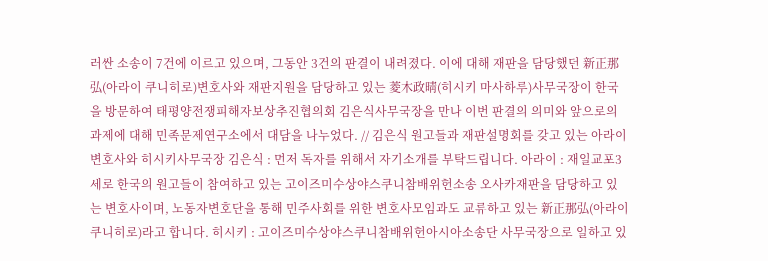러싼 소송이 7건에 이르고 있으며, 그동안 3건의 판결이 내려졌다. 이에 대해 재판을 담당했던 新正那弘(아라이 쿠니히로)변호사와 재판지원을 담당하고 있는 菱木政晴(히시키 마사하루)사무국장이 한국을 방문하여 태평양전쟁피해자보상추진협의회 김은식사무국장을 만나 이번 판결의 의미와 앞으로의 과제에 대해 민족문제연구소에서 대담을 나누었다. // 김은식 원고들과 재판설명회를 갖고 있는 아라이변호사와 히시키사무국장 김은식 : 먼저 독자를 위해서 자기소개를 부탁드립니다. 아라이 : 재일교포3세로 한국의 원고들이 참여하고 있는 고이즈미수상야스쿠니참배위헌소송 오사카재판을 담당하고 있는 변호사이며, 노동자변호단을 통해 민주사회를 위한 변호사모임과도 교류하고 있는 新正那弘(아라이 쿠니히로)라고 합니다. 히시키 : 고이즈미수상야스쿠니참배위헌아시아소송단 사무국장으로 일하고 있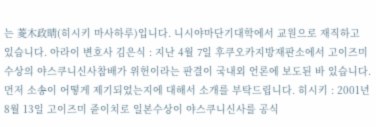는 菱木政晴(히시키 마사하루)입니다. 니시야마단기대학에서 교원으로 재직하고 있습니다. 아라이 변호사 김은식 : 지난 4월 7일 후쿠오카지방재판소에서 고이즈미수상의 야스쿠니신사참배가 위헌이라는 판결이 국내외 언론에 보도된 바 있습니다. 먼저 소송이 어떻게 제기되었는지에 대해서 소개를 부탁드립니다. 히시키 : 2001년 8월 13일 고이즈미 쥰이치로 일본수상이 야스쿠니신사를 공식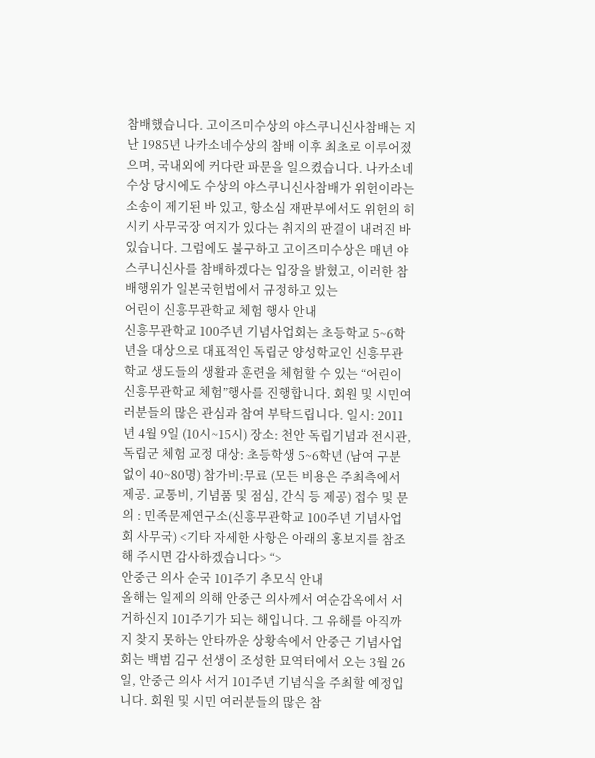참배했습니다. 고이즈미수상의 야스쿠니신사참배는 지난 1985년 나카소네수상의 참배 이후 최초로 이루어졌으며, 국내외에 커다란 파문을 일으켰습니다. 나카소네수상 당시에도 수상의 야스쿠니신사참배가 위헌이라는 소송이 제기된 바 있고, 항소심 재판부에서도 위헌의 히시키 사무국장 여지가 있다는 취지의 판결이 내려진 바 있습니다. 그럼에도 불구하고 고이즈미수상은 매년 야스쿠니신사를 참배하겠다는 입장을 밝혔고, 이러한 참배행위가 일본국헌법에서 규정하고 있는
어린이 신흥무관학교 체험 행사 안내
신흥무관학교 100주년 기념사업회는 초등학교 5~6학년을 대상으로 대표적인 독립군 양성학교인 신흥무관학교 생도들의 생활과 훈련을 체험할 수 있는 “어린이 신흥무관학교 체험”행사를 진행합니다. 회원 및 시민여러분들의 많은 관심과 참여 부탁드립니다. 일시: 2011년 4월 9일 (10시~15시) 장소: 천안 독립기념과 전시관, 독립군 체험 교정 대상: 초등학생 5~6학년 (남여 구분 없이 40~80명) 참가비:무료 (모든 비용은 주최측에서 제공. 교통비, 기념품 및 점심, 간식 등 제공) 접수 및 문의 : 민족문제연구소(신흥무관학교 100주년 기념사업회 사무국) <기타 자세한 사항은 아래의 홍보지를 참조해 주시면 감사하겠습니다> “>
안중근 의사 순국 101주기 추모식 안내
올해는 일제의 의해 안중근 의사께서 여순감옥에서 서거하신지 101주기가 되는 해입니다. 그 유해를 아직까지 찾지 못하는 안타까운 상황속에서 안중근 기념사업회는 백범 김구 선생이 조성한 묘역터에서 오는 3월 26일, 안중근 의사 서거 101주년 기념식을 주최할 예정입니다. 회원 및 시민 여러분들의 많은 참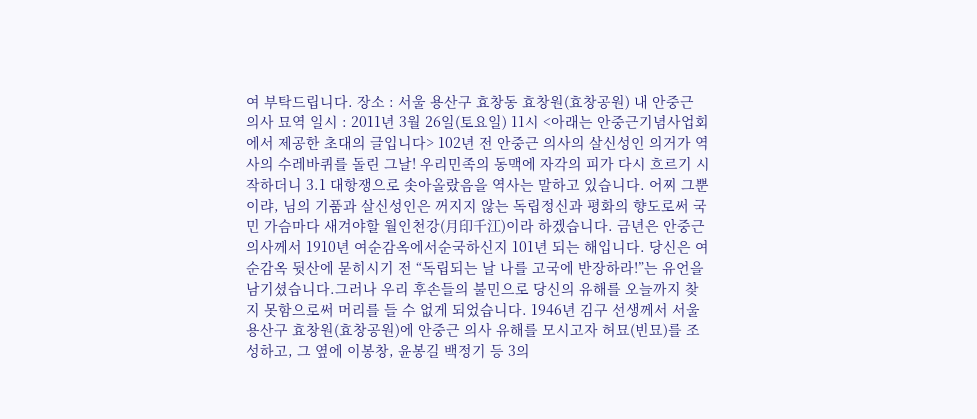여 부탁드립니다. 장소 : 서울 용산구 효창동 효창원(효창공원) 내 안중근 의사 묘역 일시 : 2011년 3월 26일(토요일) 11시 <아래는 안중근기념사업회에서 제공한 초대의 글입니다> 102년 전 안중근 의사의 살신성인 의거가 역사의 수레바퀴를 돌린 그날! 우리민족의 동맥에 자각의 피가 다시 흐르기 시작하더니 3.1 대항쟁으로 솟아올랐음을 역사는 말하고 있습니다. 어찌 그뿐이랴, 님의 기품과 살신성인은 꺼지지 않는 독립정신과 평화의 향도로써 국민 가슴마다 새겨야할 월인천강(月印千江)이라 하겠습니다. 금년은 안중근 의사께서 1910년 여순감옥에서순국하신지 101년 되는 해입니다. 당신은 여순감옥 뒷산에 묻히시기 전 “독립되는 날 나를 고국에 반장하라!”는 유언을 남기셨습니다.그러나 우리 후손들의 불민으로 당신의 유해를 오늘까지 찾지 못함으로써 머리를 들 수 없게 되었습니다. 1946년 김구 선생께서 서울 용산구 효창원(효창공원)에 안중근 의사 유해를 모시고자 허묘(빈묘)를 조성하고, 그 옆에 이봉창, 윤봉길 백정기 등 3의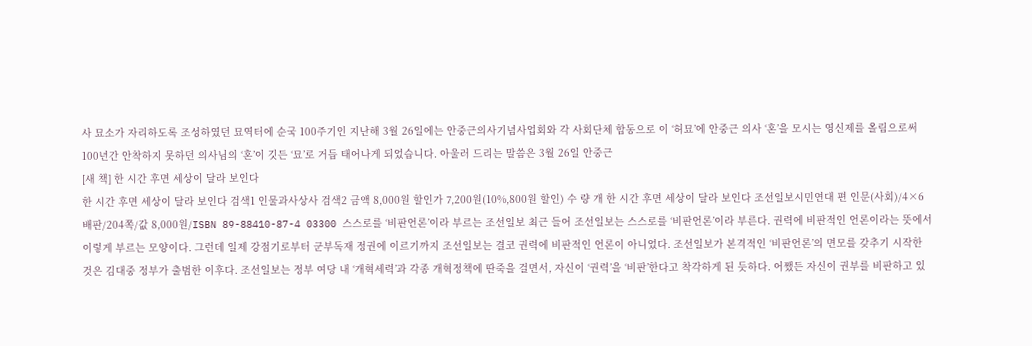사 묘소가 자리하도록 조성하였던 묘역터에 순국 100주기인 지난해 3월 26일에는 안중근의사기념사업회와 각 사회단체 합동으로 이 ‘허묘’에 안중근 의사 ‘혼’을 모시는 영신제를 올림으로써 100년간 안착하지 못하던 의사님의 ‘혼’이 깃든 ‘묘’로 거듭 태어나게 되었습니다. 아울러 드리는 말씀은 3월 26일 안중근
[새 책] 한 시간 후면 세상이 달라 보인다
한 시간 후면 세상이 달라 보인다 검색1 인물과사상사 검색2 금액 8,000원 할인가 7,200원(10%,800원 할인) 수 량 개 한 시간 후면 세상이 달라 보인다 조선일보시민연대 편 인문(사회)/4×6배판/204쪽/값 8,000원/ISBN 89-88410-87-4 03300 스스로를 ‘비판언론’이라 부르는 조선일보 최근 들어 조선일보는 스스로를 ‘비판언론’이라 부른다. 권력에 비판적인 언론이라는 뜻에서 이렇게 부르는 모양이다. 그런데 일제 강점기로부터 군부독재 정권에 이르기까지 조선일보는 결코 권력에 비판적인 언론이 아니었다. 조선일보가 본격적인 ‘비판언론’의 면모를 갖추기 시작한 것은 김대중 정부가 출범한 이후다. 조선일보는 정부 여당 내 ‘개혁세력’과 각종 개혁정책에 딴죽을 걸면서, 자신이 ‘권력’을 ‘비판’한다고 착각하게 된 듯하다. 어쨌든 자신이 권부를 비판하고 있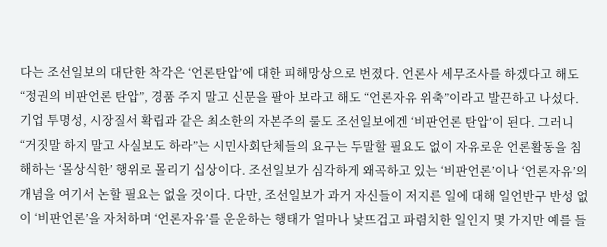다는 조선일보의 대단한 착각은 ‘언론탄압’에 대한 피해망상으로 번졌다. 언론사 세무조사를 하겠다고 해도 “정권의 비판언론 탄압”, 경품 주지 말고 신문을 팔아 보라고 해도 “언론자유 위축”이라고 발끈하고 나섰다. 기업 투명성, 시장질서 확립과 같은 최소한의 자본주의 룰도 조선일보에겐 ‘비판언론 탄압’이 된다. 그러니 “거짓말 하지 말고 사실보도 하라”는 시민사회단체들의 요구는 두말할 필요도 없이 자유로운 언론활동을 침해하는 ‘몰상식한’ 행위로 몰리기 십상이다. 조선일보가 심각하게 왜곡하고 있는 ‘비판언론’이나 ‘언론자유’의 개념을 여기서 논할 필요는 없을 것이다. 다만, 조선일보가 과거 자신들이 저지른 일에 대해 일언반구 반성 없이 ‘비판언론’을 자처하며 ‘언론자유’를 운운하는 행태가 얼마나 낯뜨겁고 파렴치한 일인지 몇 가지만 예를 들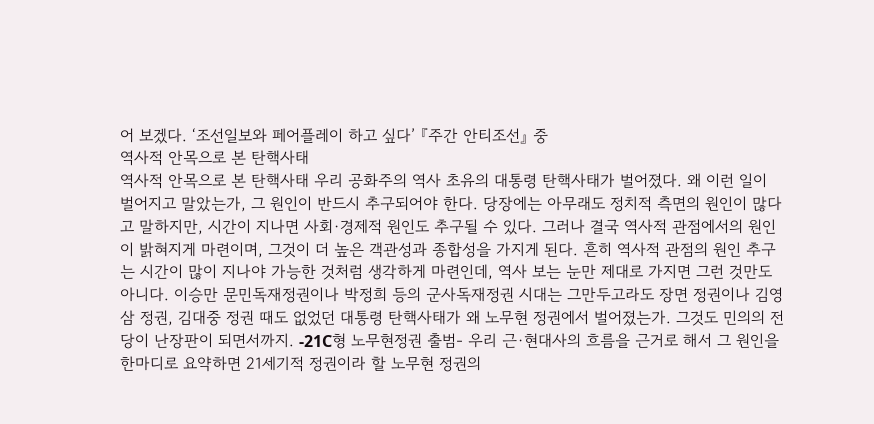어 보겠다. ‘조선일보와 페어플레이 하고 싶다’ 『주간 안티조선』 중
역사적 안목으로 본 탄핵사태
역사적 안목으로 본 탄핵사태 우리 공화주의 역사 초유의 대통령 탄핵사태가 벌어졌다. 왜 이런 일이 벌어지고 말았는가, 그 원인이 반드시 추구되어야 한다. 당장에는 아무래도 정치적 측면의 원인이 많다고 말하지만, 시간이 지나면 사회·경제적 원인도 추구될 수 있다. 그러나 결국 역사적 관점에서의 원인이 밝혀지게 마련이며, 그것이 더 높은 객관성과 종합성을 가지게 된다. 흔히 역사적 관점의 원인 추구는 시간이 많이 지나야 가능한 것처럼 생각하게 마련인데, 역사 보는 눈만 제대로 가지면 그런 것만도 아니다. 이승만 문민독재정권이나 박정희 등의 군사독재정권 시대는 그만두고라도 장면 정권이나 김영삼 정권, 김대중 정권 때도 없었던 대통령 탄핵사태가 왜 노무현 정권에서 벌어졌는가. 그것도 민의의 전당이 난장판이 되면서까지. -21C형 노무현정권 출범- 우리 근·현대사의 흐름을 근거로 해서 그 원인을 한마디로 요약하면 21세기적 정권이라 할 노무현 정권의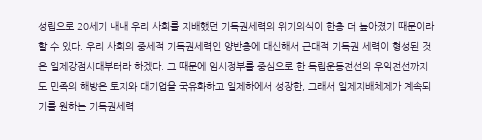성립으로 20세기 내내 우리 사회를 지배했던 기득권세력의 위기의식이 한층 더 높아졌기 때문이라 할 수 있다. 우리 사회의 중세적 기득권세력인 양반층에 대신해서 근대적 기득권 세력이 형성된 것은 일제강점시대부터라 하겠다. 그 때문에 임시정부를 중심으로 한 독립운동전선의 우익전선까지도 민족의 해방은 토지와 대기업을 국유화하고 일제하에서 성장한, 그래서 일제지배체제가 계속되기를 원하는 기득권세력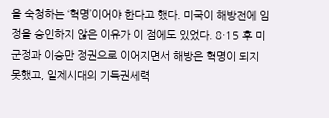을 숙청하는 ‘혁명’이어야 한다고 했다. 미국이 해방전에 임정을 승인하지 않은 이유가 이 점에도 있었다. 8·15 후 미군정과 이승만 정권으로 이어지면서 해방은 혁명이 되지 못했고, 일제시대의 기득권세력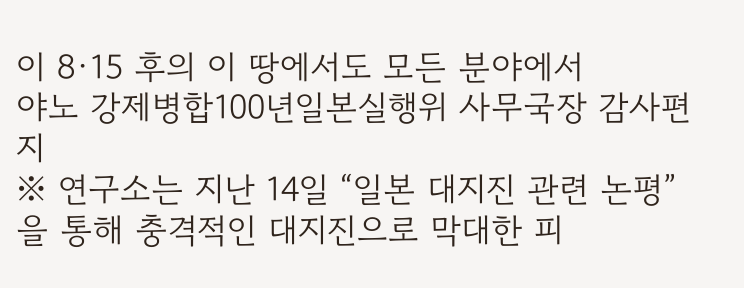이 8·15 후의 이 땅에서도 모든 분야에서
야노 강제병합100년일본실행위 사무국장 감사편지
※ 연구소는 지난 14일 “일본 대지진 관련 논평”을 통해 충격적인 대지진으로 막대한 피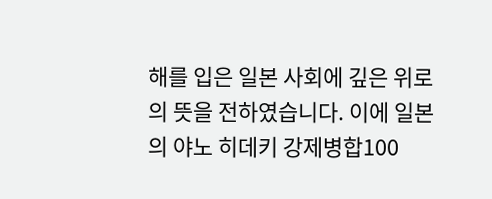해를 입은 일본 사회에 깊은 위로의 뜻을 전하였습니다. 이에 일본의 야노 히데키 강제병합100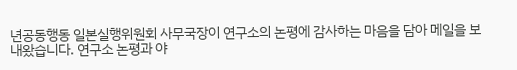년공동행동 일본실행위원회 사무국장이 연구소의 논평에 감사하는 마음을 담아 메일을 보내왔습니다. 연구소 논평과 야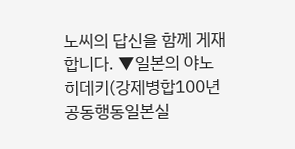노씨의 답신을 함께 게재합니다. ▼일본의 야노 히데키(강제병합100년공동행동일본실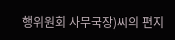행위원회 사무국장)씨의 편지